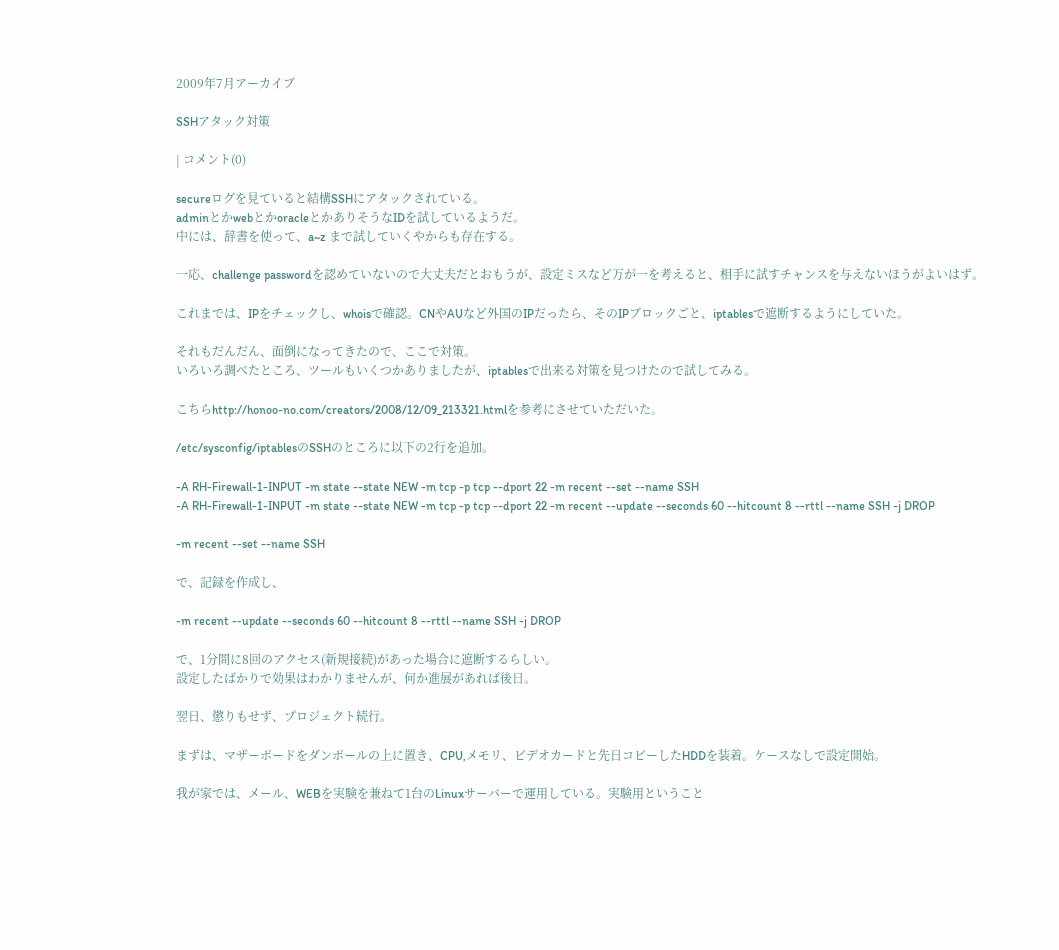2009年7月アーカイブ

SSHアタック対策

| コメント(0)

secureログを見ていると結構SSHにアタックされている。
adminとかwebとかoracleとかありそうなIDを試しているようだ。
中には、辞書を使って、a~z まで試していくやからも存在する。

一応、challenge passwordを認めていないので大丈夫だとおもうが、設定ミスなど万が一を考えると、相手に試すチャンスを与えないほうがよいはず。

これまでは、IPをチェックし、whoisで確認。CNやAUなど外国のIPだったら、そのIPブロックごと、iptablesで遮断するようにしていた。

それもだんだん、面倒になってきたので、ここで対策。
いろいろ調べたところ、ツールもいくつかありましたが、iptablesで出来る対策を見つけたので試してみる。

こちらhttp://honoo-no.com/creators/2008/12/09_213321.htmlを参考にさせていただいた。

/etc/sysconfig/iptablesのSSHのところに以下の2行を追加。

-A RH-Firewall-1-INPUT -m state --state NEW -m tcp -p tcp --dport 22 -m recent --set --name SSH
-A RH-Firewall-1-INPUT -m state --state NEW -m tcp -p tcp --dport 22 -m recent --update --seconds 60 --hitcount 8 --rttl --name SSH -j DROP

-m recent --set --name SSH

で、記録を作成し、

-m recent --update --seconds 60 --hitcount 8 --rttl --name SSH -j DROP

で、1分間に8回のアクセス(新規接続)があった場合に遮断するらしい。
設定したばかりで効果はわかりませんが、何か進展があれば後日。

翌日、懲りもせず、プロジェクト続行。

まずは、マザーボードをダンボールの上に置き、CPU,メモリ、ビデオカードと先日コピーしたHDDを装着。ケースなしで設定開始。

我が家では、メール、WEBを実験を兼ねて1台のLinuxサーバーで運用している。実験用ということ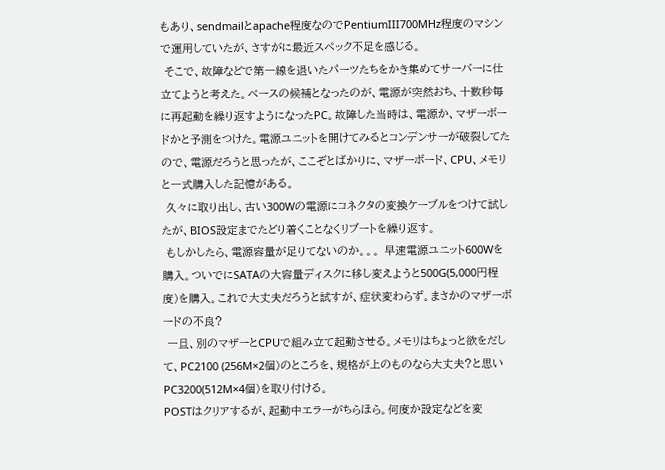もあり、sendmailとapache程度なのでPentiumIII700MHz程度のマシンで運用していたが、さすがに最近スペック不足を感じる。
 そこで、故障などで第一線を退いたパーツたちをかき集めてサーバーに仕立てようと考えた。ベースの候補となったのが、電源が突然おち、十数秒毎に再起動を繰り返すようになったPC。故障した当時は、電源か、マザーボードかと予測をつけた。電源ユニットを開けてみるとコンデンサーが破裂してたので、電源だろうと思ったが、ここぞとばかりに、マザーボード、CPU、メモリと一式購入した記憶がある。
 久々に取り出し、古い300Wの電源にコネクタの変換ケーブルをつけて試したが、BIOS設定までたどり着くことなくリブートを繰り返す。
 もしかしたら、電源容量が足りてないのか。。。 早速電源ユニット600Wを購入。ついでにSATAの大容量ディスクに移し変えようと500G(5,000円程度)を購入。これで大丈夫だろうと試すが、症状変わらず。まさかのマザーボードの不良?
 一旦、別のマザーとCPUで組み立て起動させる。メモリはちょっと欲をだして、PC2100 (256M×2個)のところを、規格が上のものなら大丈夫?と思いPC3200(512M×4個)を取り付ける。
POSTはクリアするが、起動中エラーがちらほら。何度か設定などを変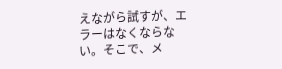えながら試すが、エラーはなくならない。そこで、メ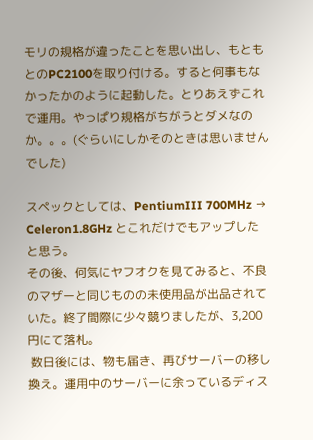モリの規格が違ったことを思い出し、もともとのPC2100を取り付ける。すると何事もなかったかのように起動した。とりあえずこれで運用。やっぱり規格がちがうとダメなのか。。。(ぐらいにしかそのときは思いませんでした)

スペックとしては、PentiumIII 700MHz → Celeron1.8GHz とこれだけでもアップしたと思う。
その後、何気にヤフオクを見てみると、不良のマザーと同じものの未使用品が出品されていた。終了間際に少々競りましたが、3,200円にて落札。
 数日後には、物も届き、再びサーバーの移し換え。運用中のサーバーに余っているディス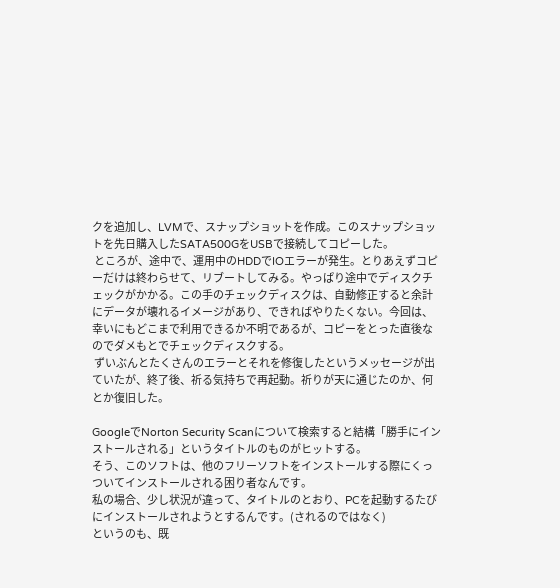クを追加し、LVMで、スナップショットを作成。このスナップショットを先日購入したSATA500GをUSBで接続してコピーした。
 ところが、途中で、運用中のHDDでIOエラーが発生。とりあえずコピーだけは終わらせて、リブートしてみる。やっぱり途中でディスクチェックがかかる。この手のチェックディスクは、自動修正すると余計にデータが壊れるイメージがあり、できればやりたくない。今回は、幸いにもどこまで利用できるか不明であるが、コピーをとった直後なのでダメもとでチェックディスクする。
 ずいぶんとたくさんのエラーとそれを修復したというメッセージが出ていたが、終了後、祈る気持ちで再起動。祈りが天に通じたのか、何とか復旧した。

GoogleでNorton Security Scanについて検索すると結構「勝手にインストールされる」というタイトルのものがヒットする。
そう、このソフトは、他のフリーソフトをインストールする際にくっついてインストールされる困り者なんです。
私の場合、少し状況が違って、タイトルのとおり、PCを起動するたびにインストールされようとするんです。(されるのではなく)
というのも、既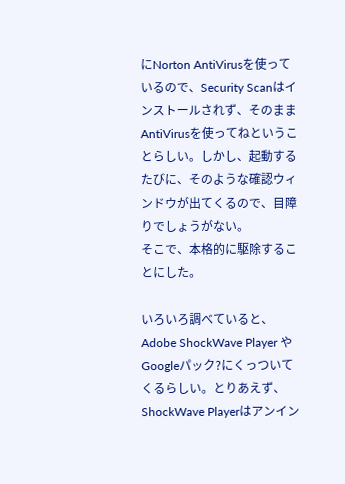にNorton AntiVirusを使っているので、Security Scanはインストールされず、そのまま AntiVirusを使ってねということらしい。しかし、起動するたびに、そのような確認ウィンドウが出てくるので、目障りでしょうがない。
そこで、本格的に駆除することにした。

いろいろ調べていると、Adobe ShockWave Player やGoogleパック?にくっついてくるらしい。とりあえず、ShockWave Playerはアンイン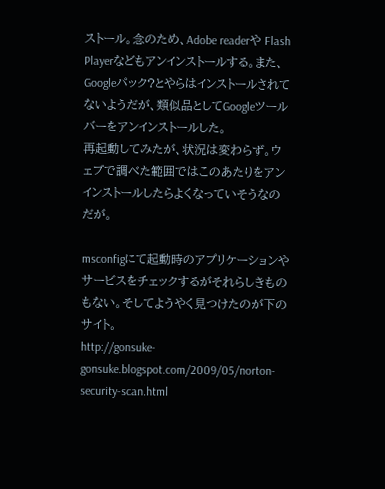ストール。念のため、Adobe readerや Flash Playerなどもアンインストールする。また、Googleパック?とやらはインストールされてないようだが、類似品としてGoogleツールバーをアンインストールした。
再起動してみたが、状況は変わらず。ウェブで調べた範囲ではこのあたりをアンインストールしたらよくなっていそうなのだが。

msconfigにて起動時のアプリケーションやサービスをチェックするがそれらしきものもない。そしてようやく見つけたのが下のサイト。
http://gonsuke-gonsuke.blogspot.com/2009/05/norton-security-scan.html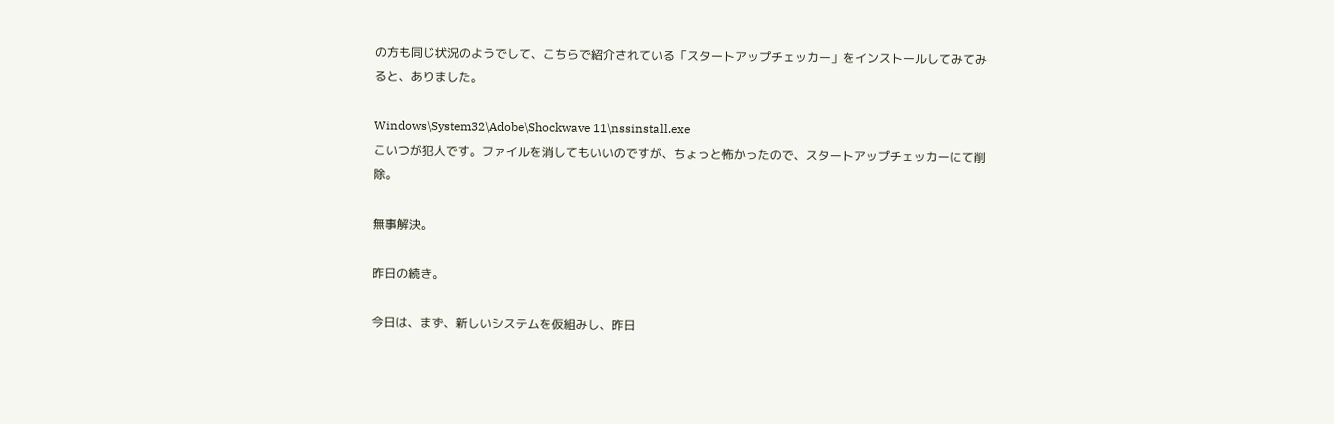の方も同じ状況のようでして、こちらで紹介されている「スタートアップチェッカー」をインストールしてみてみると、ありました。

Windows\System32\Adobe\Shockwave 11\nssinstall.exe
こいつが犯人です。ファイルを消してもいいのですが、ちょっと怖かったので、スタートアップチェッカーにて削除。

無事解決。

昨日の続き。

今日は、まず、新しいシステムを仮組みし、昨日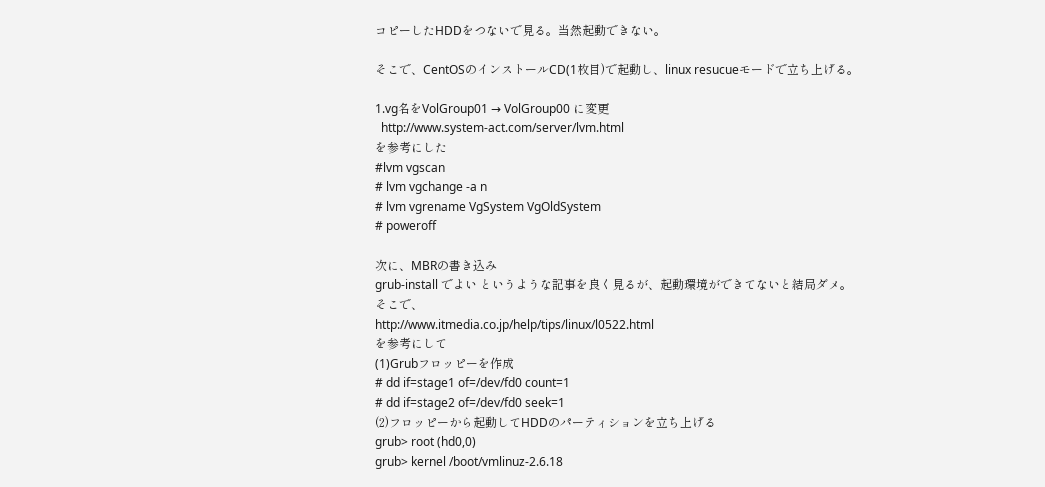コピーしたHDDをつないで見る。当然起動できない。

そこで、CentOSのインストールCD(1枚目)で起動し、linux resucueモードで立ち上げる。

1.vg名をVolGroup01 → VolGroup00 に変更
  http://www.system-act.com/server/lvm.html
を参考にした
#lvm vgscan
# lvm vgchange -a n
# lvm vgrename VgSystem VgOldSystem
# poweroff

次に、MBRの書き込み
grub-install でよい というような記事を良く見るが、起動環境ができてないと結局ダメ。
そこで、
http://www.itmedia.co.jp/help/tips/linux/l0522.html
を参考にして
(1)Grubフロッピーを作成
# dd if=stage1 of=/dev/fd0 count=1
# dd if=stage2 of=/dev/fd0 seek=1
(2)フロッピーから起動してHDDのパーティションを立ち上げる
grub> root (hd0,0)
grub> kernel /boot/vmlinuz-2.6.18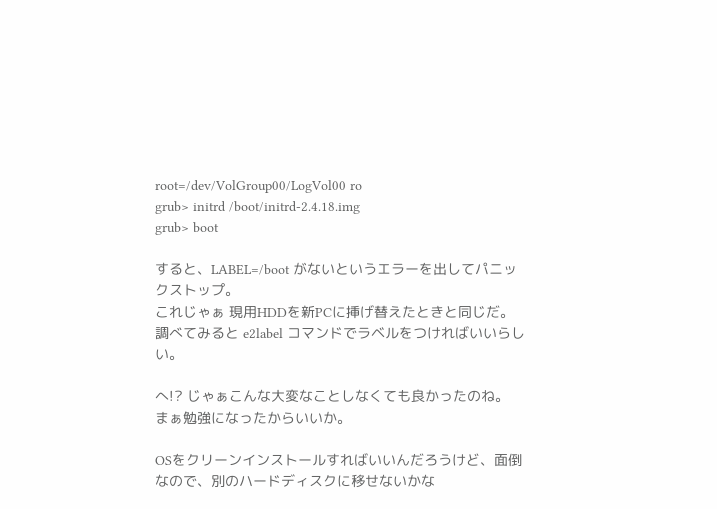root=/dev/VolGroup00/LogVol00 ro
grub> initrd /boot/initrd-2.4.18.img
grub> boot

すると、LABEL=/boot がないというエラーを出してパニックストップ。
これじゃぁ 現用HDDを新PCに挿げ替えたときと同じだ。
調べてみると e2label コマンドでラベルをつければいいらしい。

へ!? じゃぁこんな大変なことしなくても良かったのね。
まぁ勉強になったからいいか。

OSをクリーンインストールすればいいんだろうけど、面倒なので、別のハードディスクに移せないかな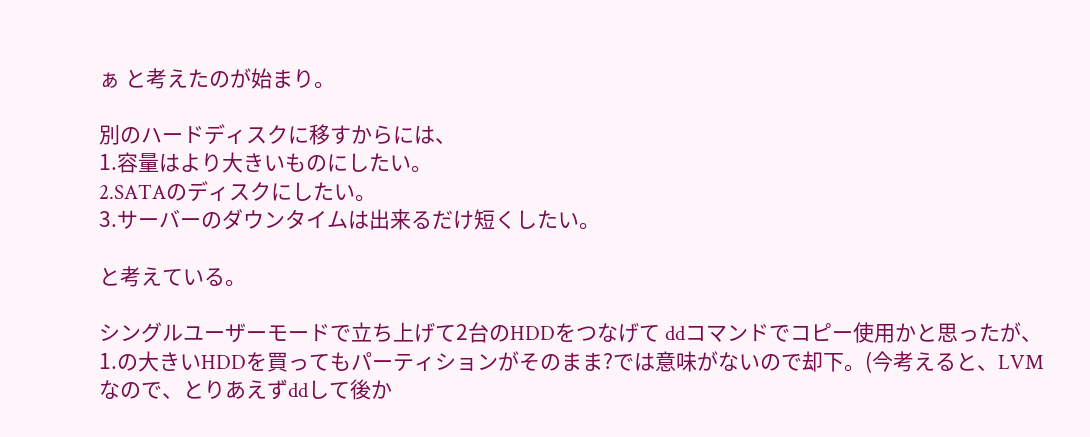ぁ と考えたのが始まり。

別のハードディスクに移すからには、
1.容量はより大きいものにしたい。
2.SATAのディスクにしたい。
3.サーバーのダウンタイムは出来るだけ短くしたい。

と考えている。

シングルユーザーモードで立ち上げて2台のHDDをつなげて ddコマンドでコピー使用かと思ったが、1.の大きいHDDを買ってもパーティションがそのまま?では意味がないので却下。(今考えると、LVMなので、とりあえずddして後か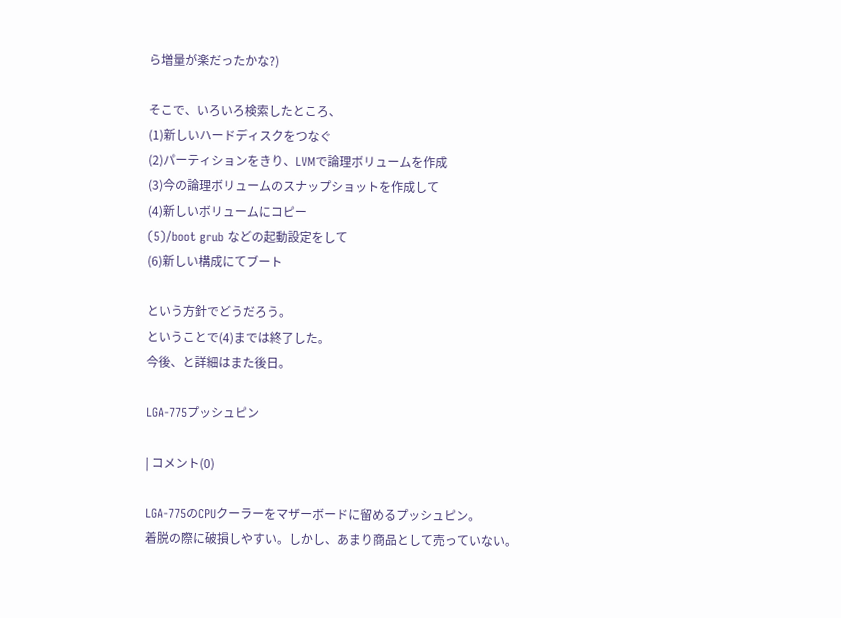ら増量が楽だったかな?)

そこで、いろいろ検索したところ、
(1)新しいハードディスクをつなぐ
(2)パーティションをきり、LVMで論理ボリュームを作成
(3)今の論理ボリュームのスナップショットを作成して
(4)新しいボリュームにコピー
(5)/boot grub などの起動設定をして
(6)新しい構成にてブート

という方針でどうだろう。
ということで(4)までは終了した。
今後、と詳細はまた後日。

LGA-775プッシュピン

| コメント(0)

LGA-775のCPUクーラーをマザーボードに留めるプッシュピン。
着脱の際に破損しやすい。しかし、あまり商品として売っていない。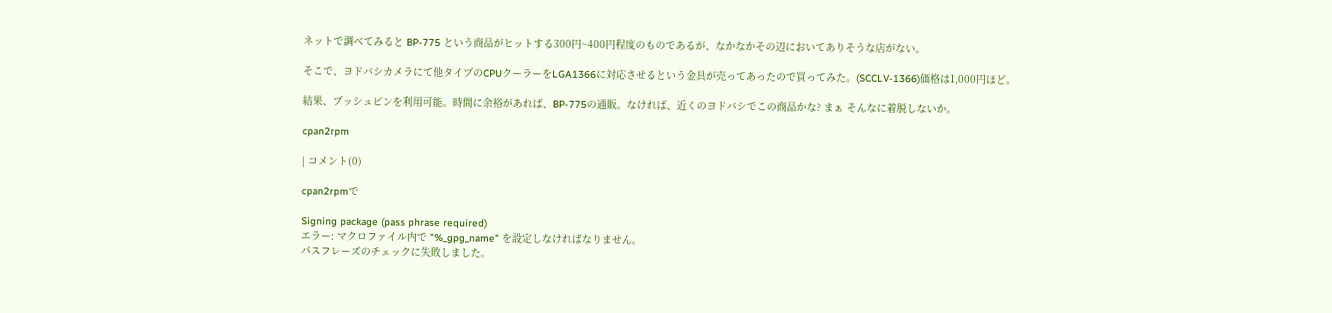ネットで調べてみると BP-775 という商品がヒットする300円~400円程度のものであるが、なかなかその辺においてありそうな店がない。

そこで、ヨドバシカメラにて他タイプのCPUクーラーをLGA1366に対応させるという金具が売ってあったので買ってみた。(SCCLV-1366)価格は1,000円ほど。

結果、プッシュピンを利用可能。時間に余裕があれば、BP-775の通販。なければ、近くのヨドバシでこの商品かな? まぁ そんなに着脱しないか。

cpan2rpm

| コメント(0)

cpan2rpmで

Signing package (pass phrase required)
エラー: マクロファイル内で "%_gpg_name" を設定しなければなりません。
パスフレーズのチェックに失敗しました。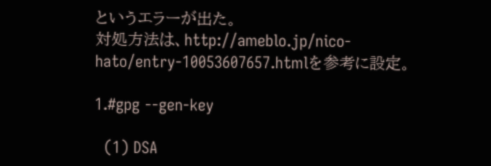というエラーが出た。
対処方法は、http://ameblo.jp/nico-hato/entry-10053607657.htmlを参考に設定。

1.#gpg --gen-key

  (1) DSA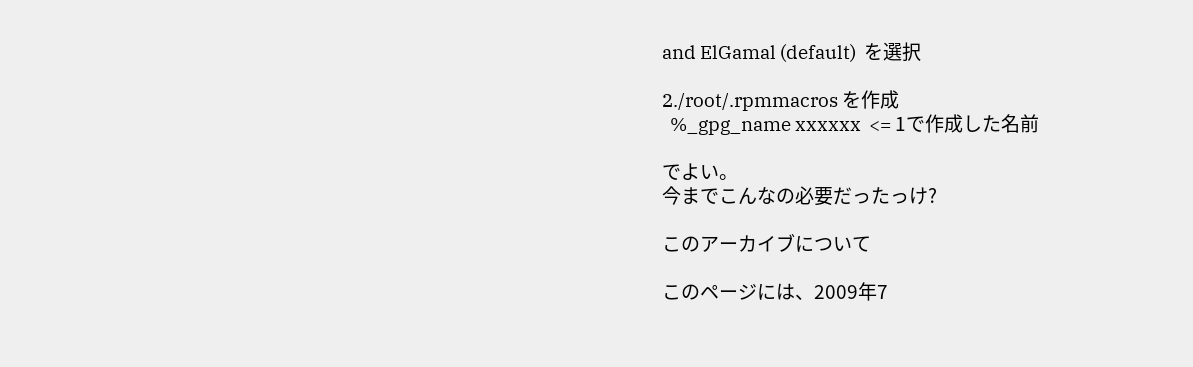and ElGamal (default)  を選択

2./root/.rpmmacros を作成
  %_gpg_name xxxxxx  <= 1で作成した名前

でよい。
今までこんなの必要だったっけ?

このアーカイブについて

このページには、2009年7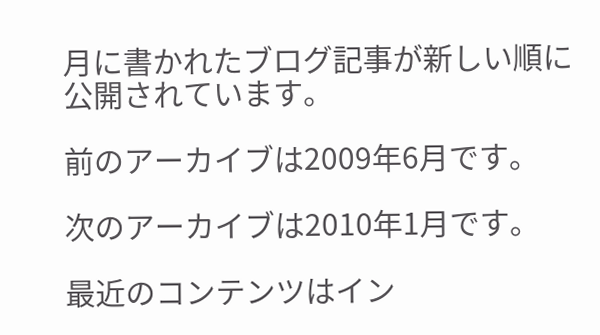月に書かれたブログ記事が新しい順に公開されています。

前のアーカイブは2009年6月です。

次のアーカイブは2010年1月です。

最近のコンテンツはイン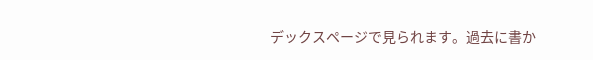デックスページで見られます。過去に書か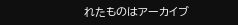れたものはアーカイブ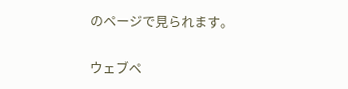のページで見られます。

ウェブペ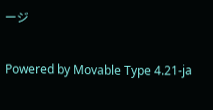ージ

Powered by Movable Type 4.21-ja